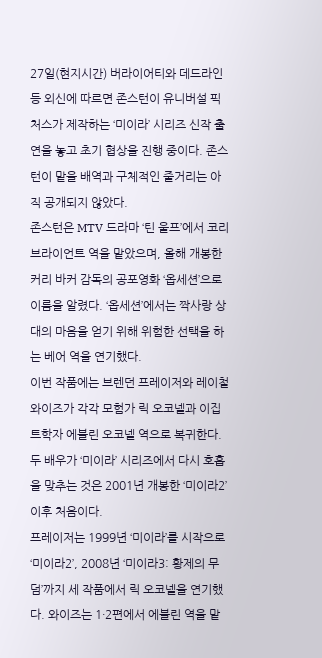27일(현지시간) 버라이어티와 데드라인 등 외신에 따르면 존스턴이 유니버설 픽처스가 제작하는 ‘미이라’ 시리즈 신작 출연을 놓고 초기 협상을 진행 중이다. 존스턴이 맡을 배역과 구체적인 줄거리는 아직 공개되지 않았다.
존스턴은 MTV 드라마 ‘틴 울프’에서 코리 브라이언트 역을 맡았으며, 올해 개봉한 커리 바커 감독의 공포영화 ‘옵세션’으로 이름을 알렸다. ‘옵세션’에서는 짝사랑 상대의 마음을 얻기 위해 위험한 선택을 하는 베어 역을 연기했다.
이번 작품에는 브렌던 프레이저와 레이철 와이즈가 각각 모험가 릭 오코넬과 이집트학자 에블린 오코넬 역으로 복귀한다. 두 배우가 ‘미이라’ 시리즈에서 다시 호흡을 맞추는 것은 2001년 개봉한 ‘미이라2’ 이후 처음이다.
프레이저는 1999년 ‘미이라’를 시작으로 ‘미이라2’, 2008년 ‘미이라3: 황제의 무덤’까지 세 작품에서 릭 오코넬을 연기했다. 와이즈는 1·2편에서 에블린 역을 맡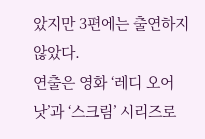았지만 3편에는 출연하지 않았다.
연출은 영화 ‘레디 오어 낫’과 ‘스크림’ 시리즈로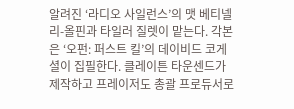알려진 ‘라디오 사일런스’의 맷 베티넬리-올핀과 타일러 질렛이 맡는다. 각본은 ‘오펀: 퍼스트 킬’의 데이비드 코게셜이 집필한다. 클레이튼 타운센드가 제작하고 프레이저도 총괄 프로듀서로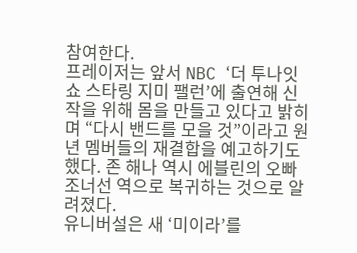참여한다.
프레이저는 앞서 NBC ‘더 투나잇 쇼 스타링 지미 팰런’에 출연해 신작을 위해 몸을 만들고 있다고 밝히며 “다시 밴드를 모을 것”이라고 원년 멤버들의 재결합을 예고하기도 했다. 존 해나 역시 에블린의 오빠 조너선 역으로 복귀하는 것으로 알려졌다.
유니버설은 새 ‘미이라’를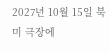2027년 10월 15일 북미 극장에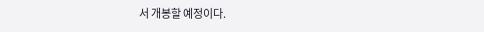서 개봉할 예정이다.